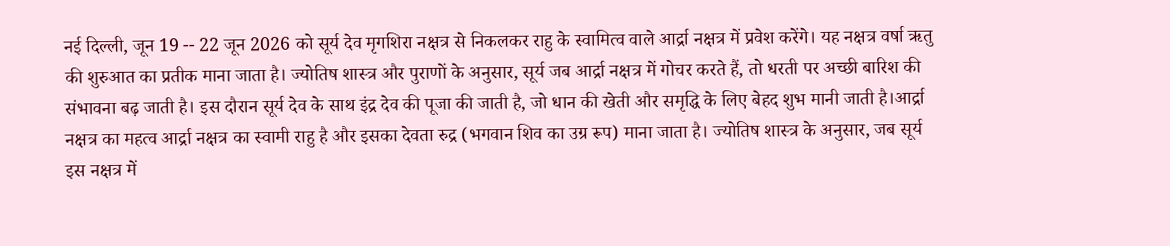नई दिल्ली, जून 19 -- 22 जून 2026 को सूर्य देव मृगशिरा नक्षत्र से निकलकर राहु के स्वामित्व वाले आर्द्रा नक्षत्र में प्रवेश करेंगे। यह नक्षत्र वर्षा ऋतु की शुरुआत का प्रतीक माना जाता है। ज्योतिष शास्त्र और पुराणों के अनुसार, सूर्य जब आर्द्रा नक्षत्र में गोचर करते हैं, तो धरती पर अच्छी बारिश की संभावना बढ़ जाती है। इस दौरान सूर्य देव के साथ इंद्र देव की पूजा की जाती है, जो धान की खेती और समृद्धि के लिए बेहद शुभ मानी जाती है।आर्द्रा नक्षत्र का महत्व आर्द्रा नक्षत्र का स्वामी राहु है और इसका देवता रुद्र (भगवान शिव का उग्र रूप) माना जाता है। ज्योतिष शास्त्र के अनुसार, जब सूर्य इस नक्षत्र में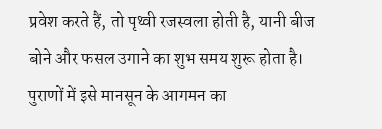प्रवेश करते हैं, तो पृथ्वी रजस्वला होती है, यानी बीज बोने और फसल उगाने का शुभ समय शुरू होता है। पुराणों में इसे मानसून के आगमन का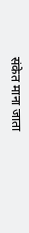संकेत माना जाता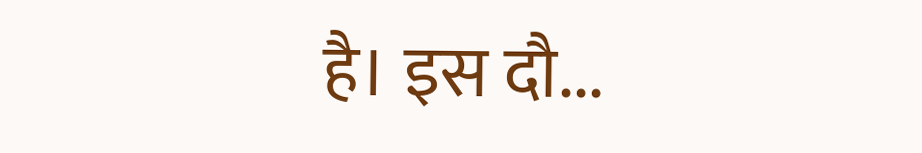है। इस दौ...